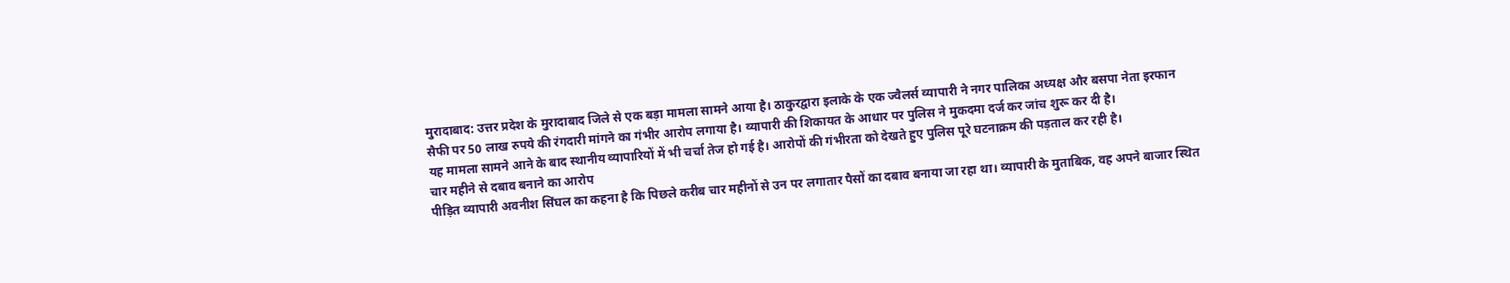मुरादाबाद: उत्तर प्रदेश के मुरादाबाद जिले से एक बड़ा मामला सामने आया है। ठाकुरद्वारा इलाके के एक ज्वैलर्स व्यापारी ने नगर पालिका अध्यक्ष और बसपा नेता इरफान सैफी पर 50 लाख रुपये की रंगदारी मांगने का गंभीर आरोप लगाया है। व्यापारी की शिकायत के आधार पर पुलिस ने मुकदमा दर्ज कर जांच शुरू कर दी है।
यह मामला सामने आने के बाद स्थानीय व्यापारियों में भी चर्चा तेज हो गई है। आरोपों की गंभीरता को देखते हुए पुलिस पूरे घटनाक्रम की पड़ताल कर रही है।
चार महीने से दबाव बनाने का आरोप
पीड़ित व्यापारी अवनीश सिंघल का कहना है कि पिछले करीब चार महीनों से उन पर लगातार पैसों का दबाव बनाया जा रहा था। व्यापारी के मुताबिक, वह अपने बाजार स्थित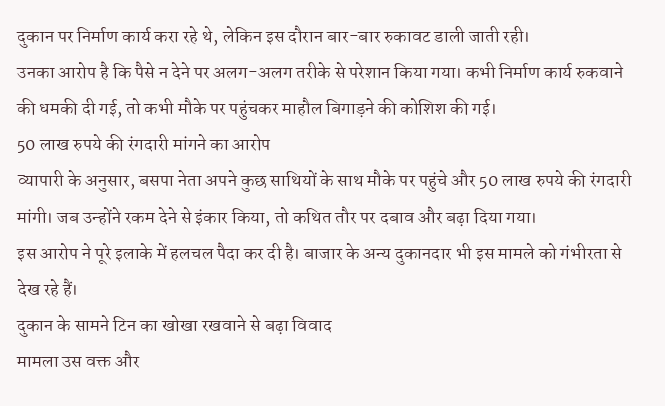दुकान पर निर्माण कार्य करा रहे थे, लेकिन इस दौरान बार-बार रुकावट डाली जाती रही।
उनका आरोप है कि पैसे न देने पर अलग-अलग तरीके से परेशान किया गया। कभी निर्माण कार्य रुकवाने की धमकी दी गई, तो कभी मौके पर पहुंचकर माहौल बिगाड़ने की कोशिश की गई।
50 लाख रुपये की रंगदारी मांगने का आरोप
व्यापारी के अनुसार, बसपा नेता अपने कुछ साथियों के साथ मौके पर पहुंचे और 50 लाख रुपये की रंगदारी मांगी। जब उन्होंने रकम देने से इंकार किया, तो कथित तौर पर दबाव और बढ़ा दिया गया।
इस आरोप ने पूरे इलाके में हलचल पैदा कर दी है। बाजार के अन्य दुकानदार भी इस मामले को गंभीरता से देख रहे हैं।
दुकान के सामने टिन का खोखा रखवाने से बढ़ा विवाद
मामला उस वक्त और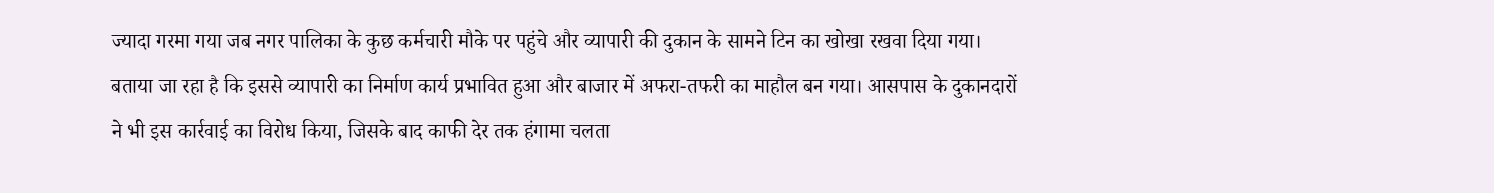ज्यादा गरमा गया जब नगर पालिका के कुछ कर्मचारी मौके पर पहुंचे और व्यापारी की दुकान के सामने टिन का खोखा रखवा दिया गया।
बताया जा रहा है कि इससे व्यापारी का निर्माण कार्य प्रभावित हुआ और बाजार में अफरा-तफरी का माहौल बन गया। आसपास के दुकानदारों ने भी इस कार्रवाई का विरोध किया, जिसके बाद काफी देर तक हंगामा चलता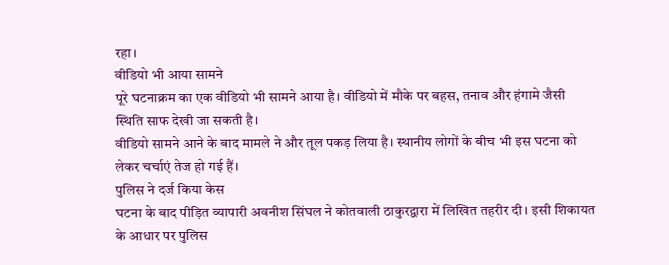रहा।
वीडियो भी आया सामने
पूरे घटनाक्रम का एक वीडियो भी सामने आया है। वीडियो में मौके पर बहस, तनाव और हंगामे जैसी स्थिति साफ देखी जा सकती है।
वीडियो सामने आने के बाद मामले ने और तूल पकड़ लिया है। स्थानीय लोगों के बीच भी इस घटना को लेकर चर्चाएं तेज हो गई हैं।
पुलिस ने दर्ज किया केस
घटना के बाद पीड़ित व्यापारी अवनीश सिंघल ने कोतवाली ठाकुरद्वारा में लिखित तहरीर दी। इसी शिकायत के आधार पर पुलिस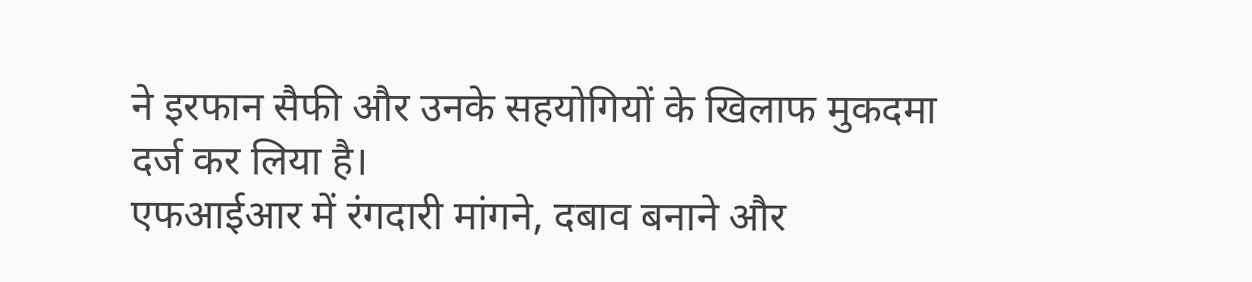ने इरफान सैफी और उनके सहयोगियों के खिलाफ मुकदमा दर्ज कर लिया है।
एफआईआर में रंगदारी मांगने, दबाव बनाने और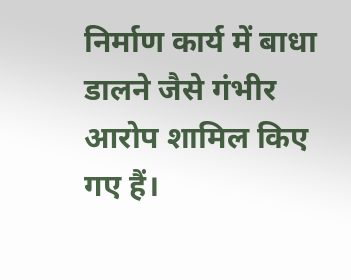निर्माण कार्य में बाधा डालने जैसे गंभीर आरोप शामिल किए गए हैं।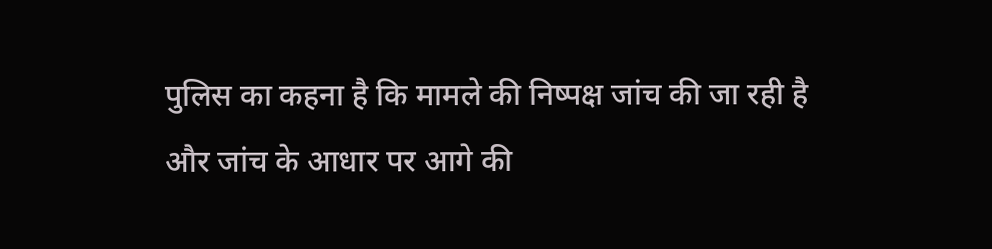पुलिस का कहना है कि मामले की निष्पक्ष जांच की जा रही है और जांच के आधार पर आगे की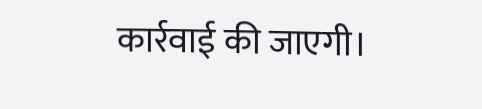कार्रवाई की जाएगी।